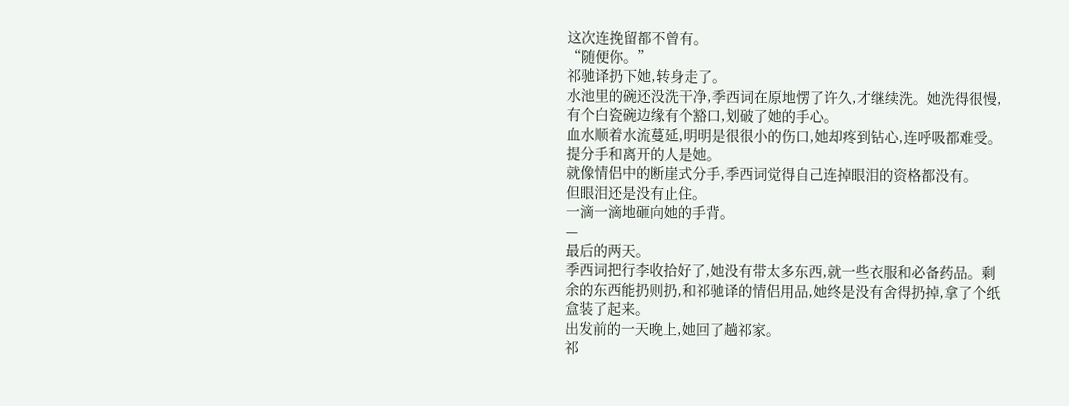这次连挽留都不曾有。
“随便你。”
祁驰译扔下她,转身走了。
水池里的碗还没洗干净,季西词在原地愣了许久,才继续洗。她洗得很慢,有个白瓷碗边缘有个豁口,划破了她的手心。
血水顺着水流蔓延,明明是很很小的伤口,她却疼到钻心,连呼吸都难受。
提分手和离开的人是她。
就像情侣中的断崖式分手,季西词觉得自己连掉眼泪的资格都没有。
但眼泪还是没有止住。
一滴一滴地砸向她的手背。
—
最后的两天。
季西词把行李收拾好了,她没有带太多东西,就一些衣服和必备药品。剩余的东西能扔则扔,和祁驰译的情侣用品,她终是没有舍得扔掉,拿了个纸盒装了起来。
出发前的一天晚上,她回了趟祁家。
祁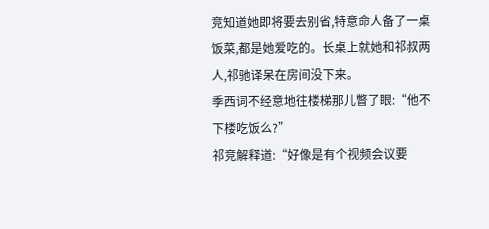竞知道她即将要去别省,特意命人备了一桌饭菜,都是她爱吃的。长桌上就她和祁叔两人,祁驰译呆在房间没下来。
季西词不经意地往楼梯那儿瞥了眼:“他不下楼吃饭么?”
祁竞解释道:“好像是有个视频会议要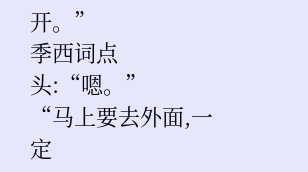开。”
季西词点头:“嗯。”
“马上要去外面,一定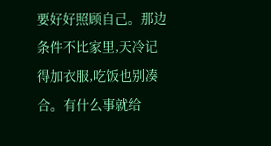要好好照顾自己。那边条件不比家里,天冷记得加衣服,吃饭也别凑合。有什么事就给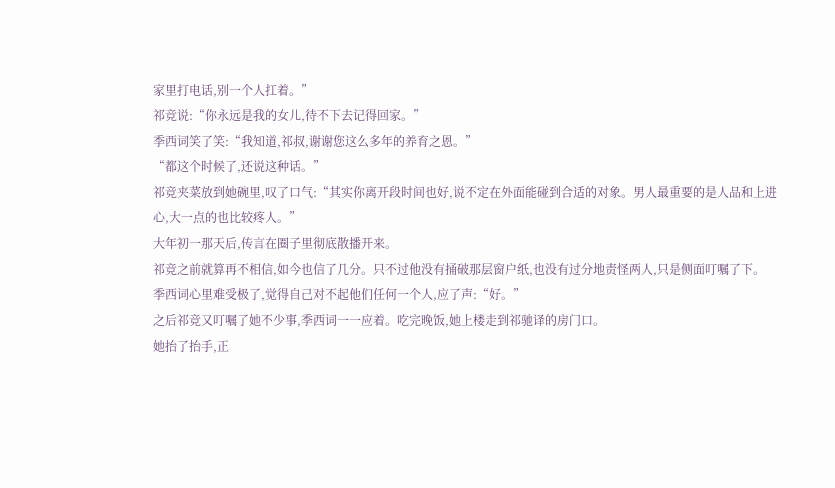家里打电话,别一个人扛着。”
祁竞说:“你永远是我的女儿,待不下去记得回家。”
季西词笑了笑:“我知道,祁叔,谢谢您这么多年的养育之恩。”
“都这个时候了,还说这种话。”
祁竞夹菜放到她碗里,叹了口气:“其实你离开段时间也好,说不定在外面能碰到合适的对象。男人最重要的是人品和上进心,大一点的也比较疼人。”
大年初一那天后,传言在圈子里彻底散播开来。
祁竞之前就算再不相信,如今也信了几分。只不过他没有捅破那层窗户纸,也没有过分地责怪两人,只是侧面叮嘱了下。
季西词心里难受极了,觉得自己对不起他们任何一个人,应了声:“好。”
之后祁竞又叮嘱了她不少事,季西词一一应着。吃完晚饭,她上楼走到祁驰译的房门口。
她抬了抬手,正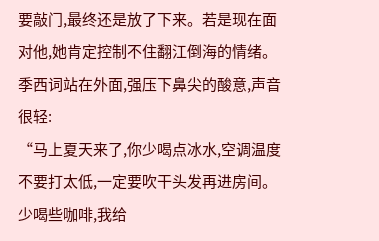要敲门,最终还是放了下来。若是现在面对他,她肯定控制不住翻江倒海的情绪。
季西词站在外面,强压下鼻尖的酸意,声音很轻:
“马上夏天来了,你少喝点冰水,空调温度不要打太低,一定要吹干头发再进房间。少喝些咖啡,我给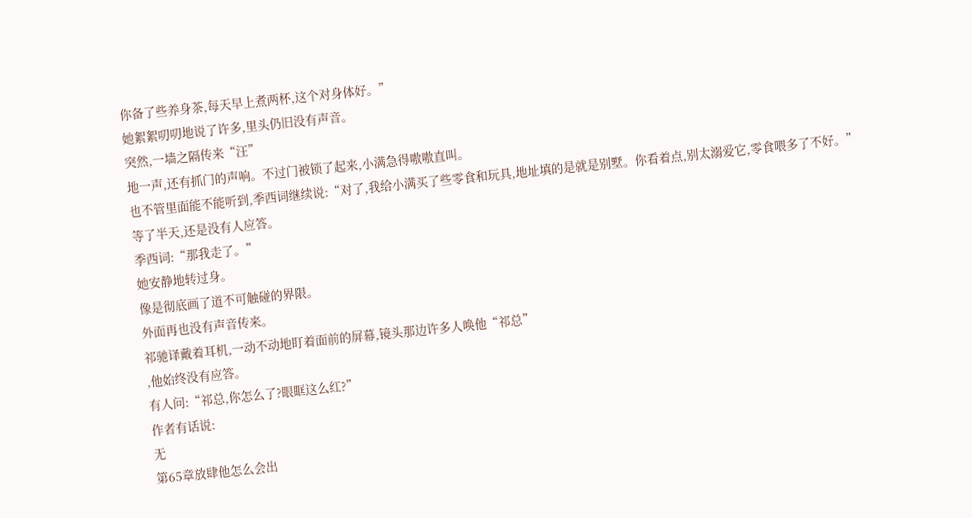你备了些养身茶,每天早上煮两杯,这个对身体好。”
她絮絮叨叨地说了许多,里头仍旧没有声音。
突然,一墙之隔传来“汪”
地一声,还有抓门的声响。不过门被锁了起来,小满急得嗷嗷直叫。
也不管里面能不能听到,季西词继续说:“对了,我给小满买了些零食和玩具,地址填的是就是别墅。你看着点,别太溺爱它,零食喂多了不好。”
等了半天,还是没有人应答。
季西词:“那我走了。”
她安静地转过身。
像是彻底画了道不可触碰的界限。
外面再也没有声音传来。
祁驰译戴着耳机,一动不动地盯着面前的屏幕,镜头那边许多人唤他“祁总”
,他始终没有应答。
有人问:“祁总,你怎么了?眼眶这么红?”
作者有话说:
无
第65章放肆他怎么会出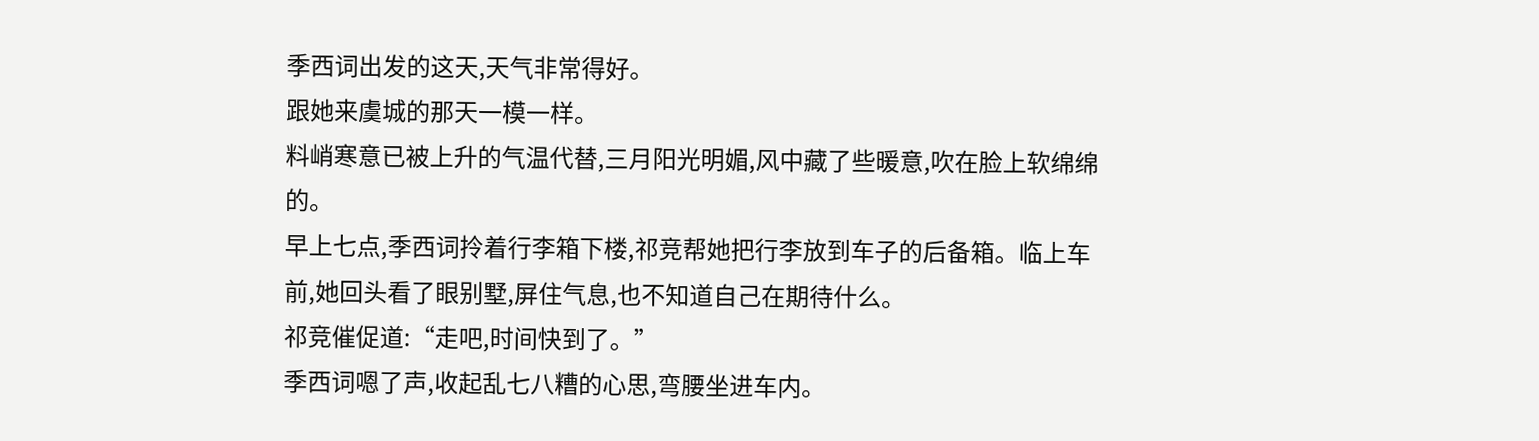季西词出发的这天,天气非常得好。
跟她来虞城的那天一模一样。
料峭寒意已被上升的气温代替,三月阳光明媚,风中藏了些暖意,吹在脸上软绵绵的。
早上七点,季西词拎着行李箱下楼,祁竞帮她把行李放到车子的后备箱。临上车前,她回头看了眼别墅,屏住气息,也不知道自己在期待什么。
祁竞催促道:“走吧,时间快到了。”
季西词嗯了声,收起乱七八糟的心思,弯腰坐进车内。